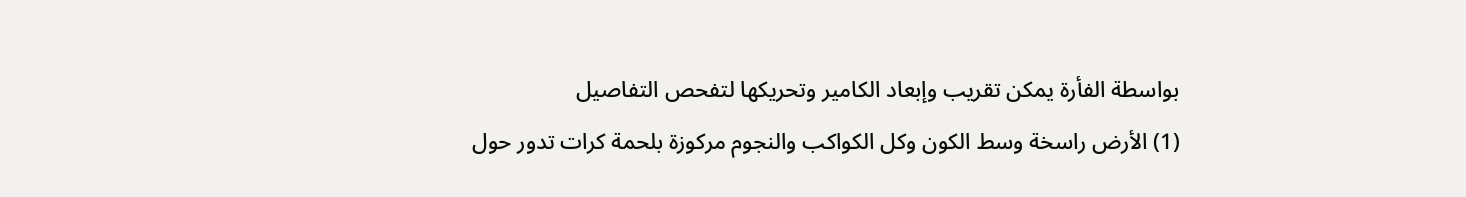بواسطة الفأرة يمكن تقريب وإبعاد الكامير وتحريكها لتفحص التفاصيل
(1) الأرض راسخة وسط الكون وكل الكواكب والنجوم مركوزة بلحمة كرات تدور حول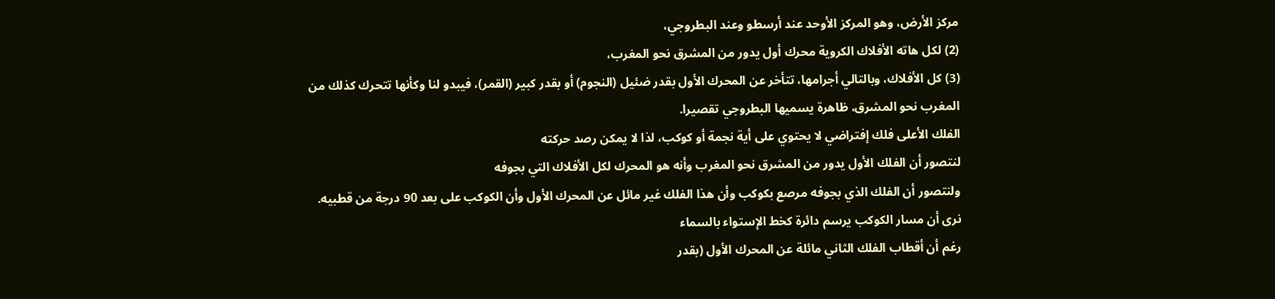مركز الأرض، وهو المركز الأوحد عند أرسطو وعند البطروجي،
(2) لكل هاته الأفلاك الكروية محرك أول يدور من المشرق نحو المغرب،
(3) كل الأفلاك، وبالتالي أجرامها، تتأخر عن المحرك الأول بقدر ضئيل (النجوم) أو بقدر كبير (القمر)، فيبدو لنا وكأنها تتحرك كذلك من المغرب نحو المشرق، ظاهرة يسميها البطروجي تقصيرا.
الفلك الأعلى فلك إفتراضي لا يحتوي على أية نجمة أو كوكب، لذا لا يمكن رصد حركته
لنتصور أن الفلك الأول يدور من المشرق نحو المغرب وأنه هو المحرك لكل الأفلاك التي بجوفه
ولنتصور أن الفلك الذي بجوفه مرصع بكوكب وأن هذا الفلك غير مائل عن المحرك الأول وأن الكوكب على بعد 90 درجة من قطبيه.
نرى أن مسار الكوكب يرسم دائرة كخط الإستواء بالسماء
رغم أن أقطاب الفلك الثاني مائلة عن المحرك الأول (بقدر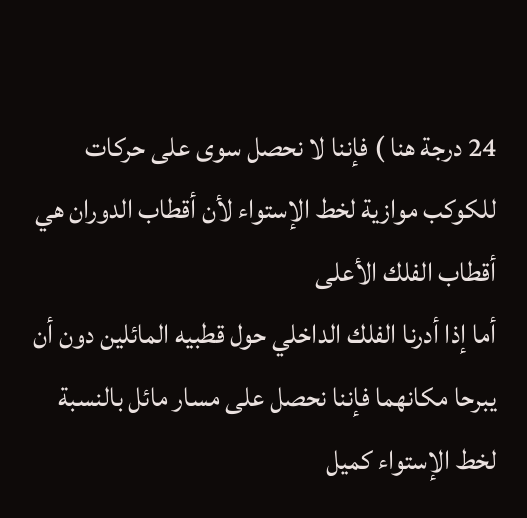24 درجة هنا ) فإننا لا نحصل سوى على حركات للكوكب موازية لخط الإستواء لأن أقطاب الدوران هي أقطاب الفلك الأعلى
أما إذا أدرنا الفلك الداخلي حول قطبيه المائلين دون أن يبرحا مكانهما فإننا نحصل على مسار مائل بالنسبة لخط الإستواء كميل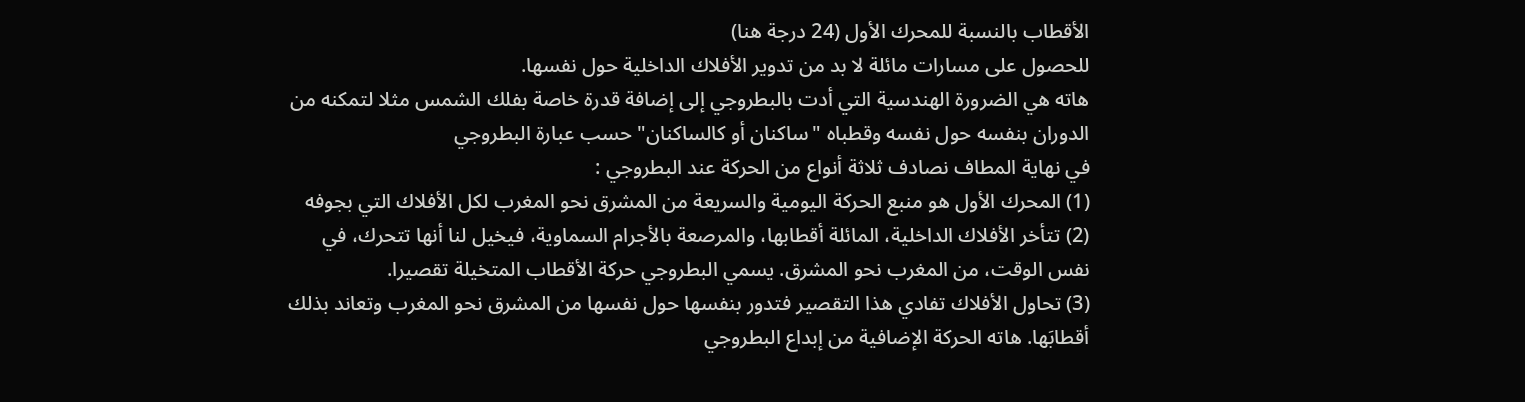الأقطاب بالنسبة للمحرك الأول (24 درجة هنا)
للحصول على مسارات مائلة لا بد من تدوير الأفلاك الداخلية حول نفسها.
هاته هي الضرورة الهندسية التي أدت بالبطروجي إلى إضافة قدرة خاصة بفلك الشمس مثلا لتمكنه من الدوران بنفسه حول نفسه وقطباه "ساكنان أو كالساكنان" حسب عبارة البطروجي
في نهاية المطاف نصادف ثلاثة أنواع من الحركة عند البطروجي :
(1) المحرك الأول هو منبع الحركة اليومية والسريعة من المشرق نحو المغرب لكل الأفلاك التي بجوفه
(2) تتأخر الأفلاك الداخلية، المائلة أقطابها، والمرصعة بالأجرام السماوية، فيخيل لنا أنها تتحرك، في نفس الوقت، من المغرب نحو المشرق. يسمي البطروجي حركة الأقطاب المتخيلة تقصيرا.
(3) تحاول الأفلاك تفادي هذا التقصير فتدور بنفسها حول نفسها من المشرق نحو المغرب وتعاند بذلك أقطابَها. هاته الحركة الإضافية من إبداع البطروجي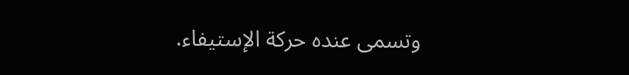وتسمى عنده حركة الإستيفاء.